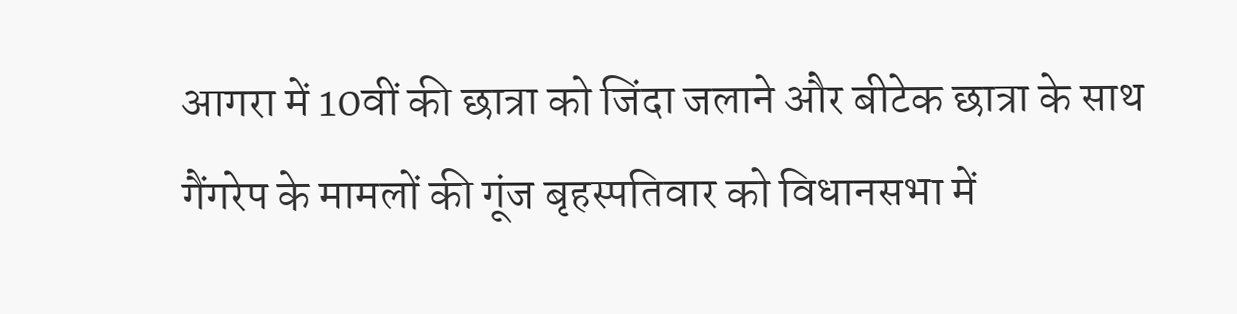आगरा में 10वीं की छात्रा को जिंदा जलाने और बीटेक छात्रा के साथ गैंगरेप के मामलों की गूंज बृहस्पतिवार को विधानसभा में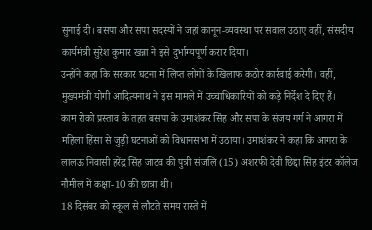सुनाई दी। बसपा और सपा सदस्यों ने जहां कानून-व्यवस्था पर सवाल उठाए वहीं, संसदीय कार्यमंत्री सुरेश कुमार खन्ना ने इसे दुर्भाग्यपूर्ण करार दिया।
उन्होंने कहा कि सरकार घटना में लिप्त लोगों के खिलाफ कठोर कार्रवाई करेगी। वहीं, मुख्यमंत्री योगी आदित्यनाथ ने इस मामले में उच्चाधिकारियों को कड़े निर्देश दे दिए हैं।
काम रोको प्रस्ताव के तहत बसपा के उमाशंकर सिंह और सपा के संजय गर्ग ने आगरा में महिला हिंसा से जुड़ी घटनाओं को विधानसभा में उठाया। उमाशंकर ने कहा कि आगरा के लालऊ निवासी हरेंद्र सिंह जाटव की पुत्री संजलि (15) अशरफी देवी छिद्दा सिंह इंटर कॉलेज नौमील में कक्षा-10 की छात्रा थी।
18 दिसंबर को स्कूल से लौटते समय रास्ते में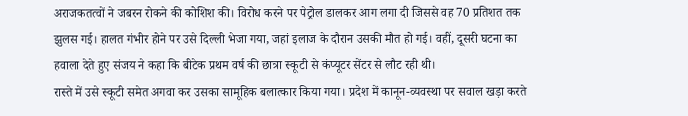अराजकतत्वों ने जबरन रोकने की कोशिश की। विरोध करने पर पेट्रोल डालकर आग लगा दी जिससे वह 70 प्रतिशत तक झुलस गई। हालत गंभीर होने पर उसे दिल्ली भेजा गया, जहां इलाज के दौरान उसकी मौत हो गई। वहीं, दूसरी घटना का हवाला देते हुए संजय ने कहा कि बीटेक प्रथम वर्ष की छात्रा स्कूटी से कंप्यूटर सेंटर से लौट रही थी।
रास्ते में उसे स्कूटी समेत अगवा कर उसका सामूहिक बलात्कार किया गया। प्रदेश में कानून-व्यवस्था पर सवाल खड़ा करते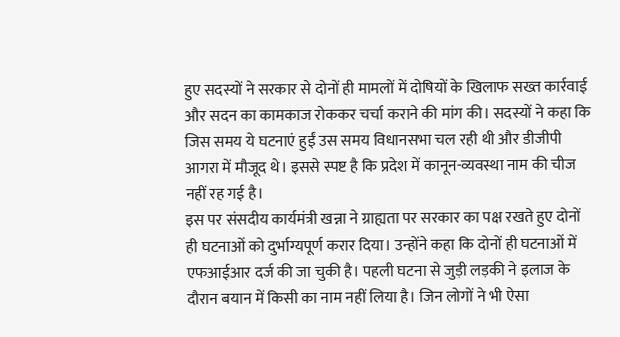हुए सदस्यों ने सरकार से दोनों ही मामलों में दोषियों के खिलाफ सख्त कार्रवाई और सदन का कामकाज रोककर चर्चा कराने की मांग की। सदस्यों ने कहा कि जिस समय ये घटनाएं हुईं उस समय विधानसभा चल रही थी और डीजीपी आगरा में मौजूद थे। इससे स्पष्ट है कि प्रदेश में कानून-व्यवस्था नाम की चीज नहीं रह गई है।
इस पर संसदीय कार्यमंत्री खन्ना ने ग्राह्यता पर सरकार का पक्ष रखते हुए दोनों ही घटनाओं को दुर्भाग्यपूर्ण करार दिया। उन्होंने कहा कि दोनों ही घटनाओं में एफआईआर दर्ज की जा चुकी है। पहली घटना से जुड़ी लड़की ने इलाज के दौरान बयान में किसी का नाम नहीं लिया है। जिन लोगों ने भी ऐसा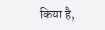किया है,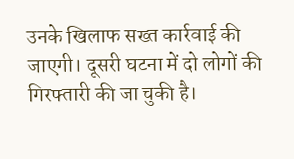उनके खिलाफ सख्त कार्रवाई की जाएगी। दूसरी घटना में दो लोगों की गिरफ्तारी की जा चुकी है।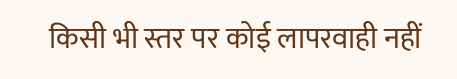किसी भी स्तर पर कोई लापरवाही नहीं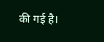की गई है।